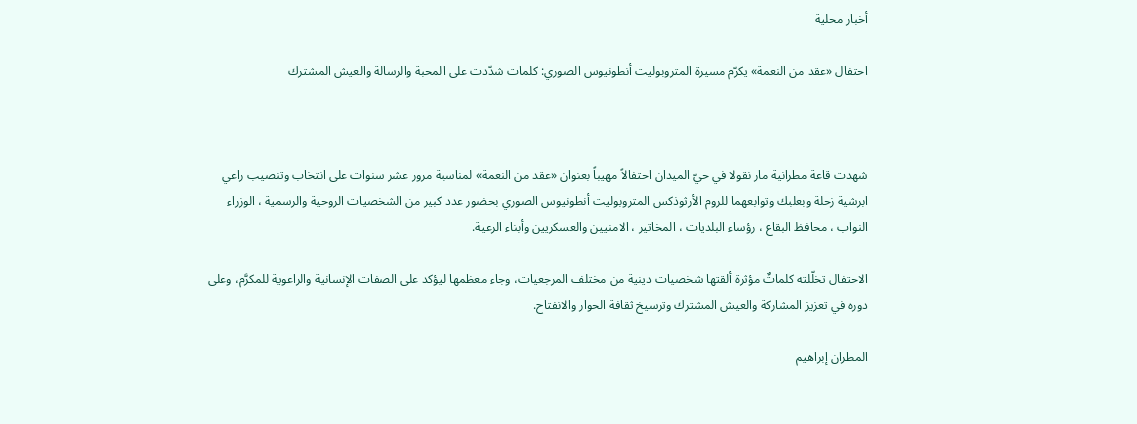أخبار محلية

احتفال «عقد من النعمة» يكرّم مسيرة المتروبوليت أنطونيوس الصوري: كلمات شدّدت على المحبة والرسالة والعيش المشترك



شهدت قاعة مطرانية مار نقولا في حيّ الميدان احتفالاً مهيباً بعنوان «عقد من النعمة» لمناسبة مرور عشر سنوات على انتخاب وتنصيب راعي ابرشية زحلة وبعلبك وتوابعهما للروم الأرثوذكس المتروبوليت أنطونيوس الصوري بحضور عدد كبير من الشخصيات الروحية والرسمية ، الوزراء النواب ، محافظ البقاع ، رؤساء البلديات ، المخاتير ، الامنيين والعسكريين وأبناء الرعية.

الاحتفال تخلّلته كلماتٌ مؤثرة ألقتها شخصيات دينية من مختلف المرجعيات، وجاء معظمها ليؤكد على الصفات الإنسانية والراعوية للمكرَّم، وعلى دوره في تعزيز المشاركة والعيش المشترك وترسيخ ثقافة الحوار والانفتاح.

المطران إبراهيم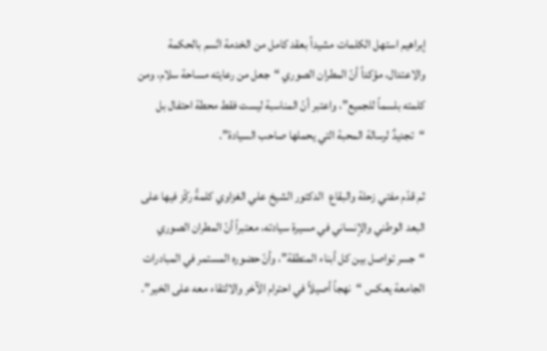إبراهيم استهل الكلمات مشيداً بعقد كامل من الخدمة اتّسم بالحكمة والاعتدال، مؤكداً أنّ المطران الصوري “جعل من رعايته مساحة سلام، ومن كلمته بلسماً للجميع”، واعتبر أنّ المناسبة ليست فقط محطة احتفال بل “تجديدٌ لرسالة المحبة التي يحملها صاحب السيادة”.

ثم قدّم مفتي زحلة والبقاع  الدكتور الشيخ علي الغزاوي كلمةً ركّز فيها على البعد الوطني والإنساني في مسيرة سيادته، معتبراً أنّ المطران الصوري “جسر تواصل بين كل أبناء المنطقة”، وأنّ حضوره المستمر في المبادرات الجامعة يعكس “نهجاً أصيلاً في احترام الآخر والالتقاء معه على الخير”.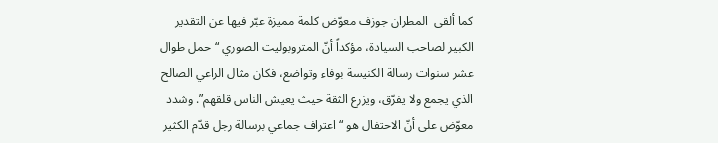كما ألقى  المطران جوزف معوّض كلمة مميزة عبّر فيها عن التقدير الكبير لصاحب السيادة، مؤكداً أنّ المتروبوليت الصوري “حمل طوال عشر سنوات رسالة الكنيسة بوفاء وتواضع، فكان مثال الراعي الصالح الذي يجمع ولا يفرّق، ويزرع الثقة حيث يعيش الناس قلقهم”. وشدد معوّض على أنّ الاحتفال هو “اعتراف جماعي برسالة رجل قدّم الكثير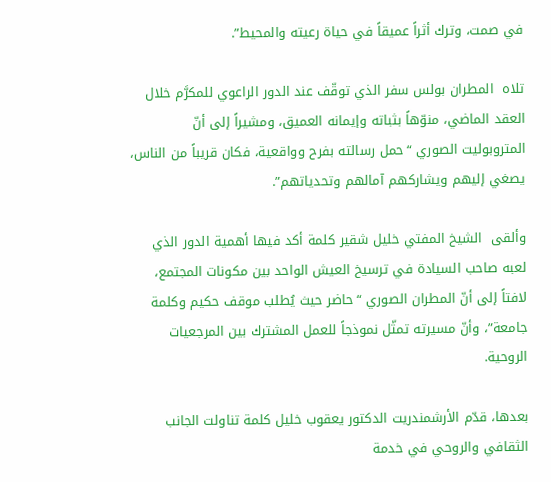في صمت، وترك أثراً عميقاً في حياة رعيته والمحيط”.

تلاه  المطران بولس سفر الذي توقّف عند الدور الراعوي للمكرَّم خلال العقد الماضي، منوّهاً بثباته وإيمانه العميق، ومشيراً إلى أنّ المتروبوليت الصوري “حمل رسالته بفرح وواقعية، فكان قريباً من الناس، يصغي إليهم ويشاركهم آمالهم وتحدياتهم”.

وألقى  الشيخ المفتي خليل شقير كلمة أكد فيها أهمية الدور الذي لعبه صاحب السيادة في ترسيخ العيش الواحد بين مكونات المجتمع، لافتاً إلى أنّ المطران الصوري “حاضر حيث يُطلب موقف حكيم وكلمة جامعة”، وأنّ مسيرته تمثّل نموذجاً للعمل المشترك بين المرجعيات الروحية.

بعدها، قدّم الأرشمندريت الدكتور يعقوب خليل كلمة تناولت الجانب الثقافي والروحي في خدمة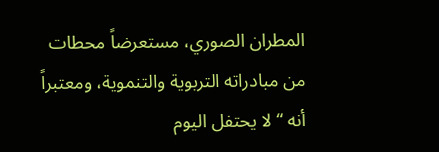المطران الصوري، مستعرضاً محطات من مبادراته التربوية والتنموية، ومعتبراً أنه “لا يحتفل اليوم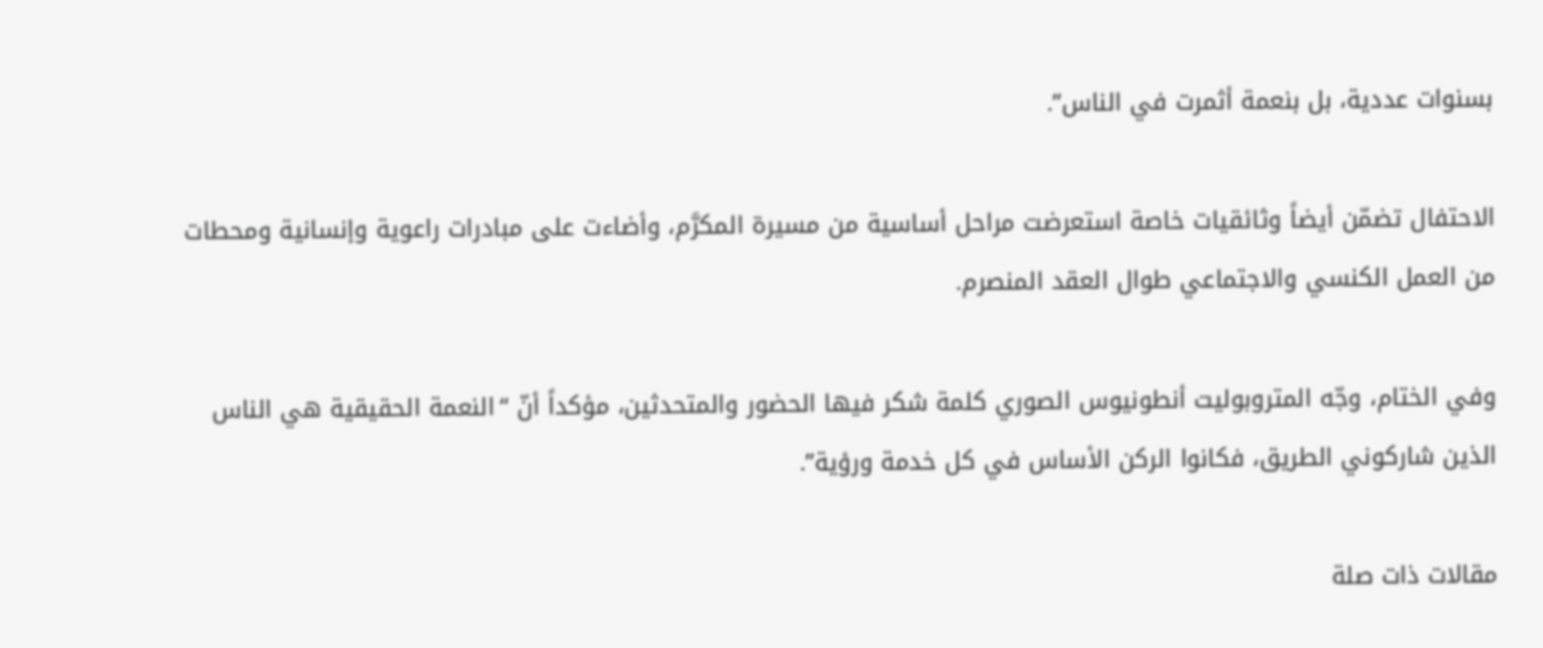بسنوات عددية، بل بنعمة أثمرت في الناس”.

الاحتفال تضمّن أيضاً وثائقيات خاصة استعرضت مراحل أساسية من مسيرة المكرَّم، وأضاءت على مبادرات راعوية وإنسانية ومحطات من العمل الكنسي والاجتماعي طوال العقد المنصرم.

وفي الختام، وجّه المتروبوليت أنطونيوس الصوري كلمة شكر فيها الحضور والمتحدثين، مؤكداً أنّ “النعمة الحقيقية هي الناس الذين شاركوني الطريق، فكانوا الركن الأساس في كل خدمة ورؤية”.

مقالات ذات صلة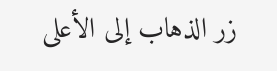زر الذهاب إلى الأعلى